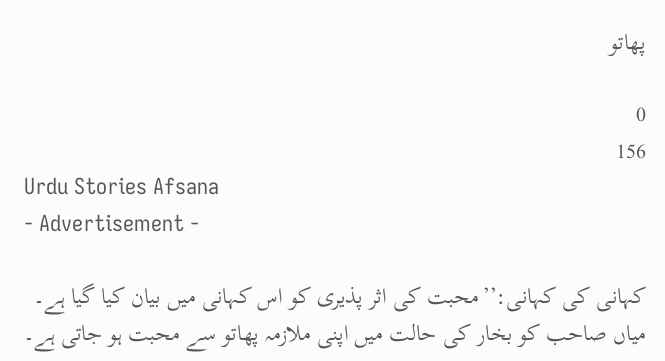پھاتو

0
156
Urdu Stories Afsana
- Advertisement -

کہانی کی کہانی:’’محبت کی اثر پذیری کو اس کہانی میں بیان کیا گیا ہے۔ میاں صاحب کو بخار کی حالت میں اپنی ملازمہ پھاتو سے محبت ہو جاتی ہے۔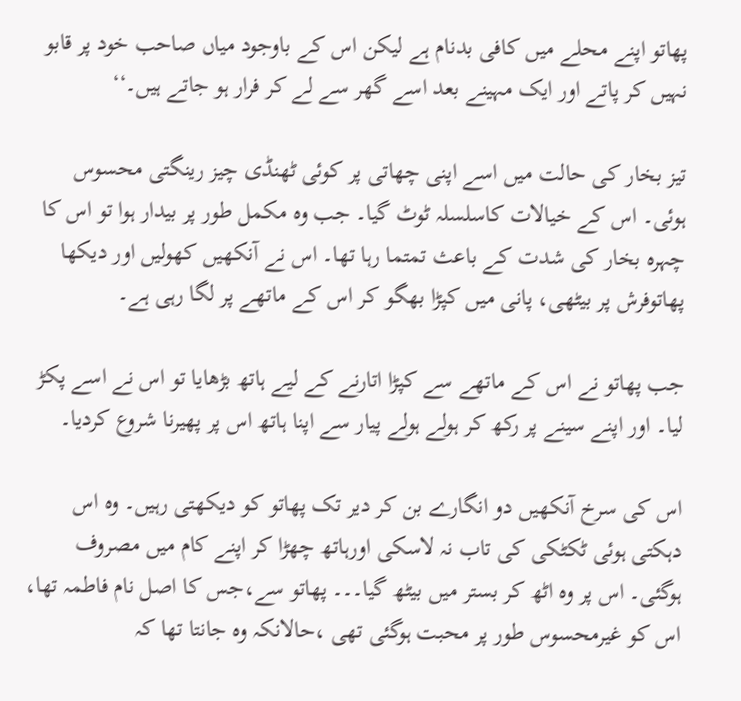پھاتو اپنے محلے میں کافی بدنام ہے لیکن اس کے باوجود میاں صاحب خود پر قابو نہیں کر پاتے اور ایک مہینے بعد اسے گھر سے لے کر فرار ہو جاتے ہیں۔‘‘

تیز بخار کی حالت میں اسے اپنی چھاتی پر کوئی ٹھنڈی چیز رینگتی محسوس ہوئی۔ اس کے خیالات کاسلسلہ ٹوٹ گیا۔ جب وہ مکمل طور پر بیدار ہوا تو اس کا چہرہ بخار کی شدت کے باعث تمتما رہا تھا۔ اس نے آنکھیں کھولیں اور دیکھا پھاتوفرش پر بیٹھی، پانی میں کپڑا بھگو کر اس کے ماتھے پر لگا رہی ہے۔

جب پھاتو نے اس کے ماتھے سے کپڑا اتارنے کے لیے ہاتھ بڑھایا تو اس نے اسے پکڑ لیا۔ اور اپنے سینے پر رکھ کر ہولے ہولے پیار سے اپنا ہاتھ اس پر پھیرنا شروع کردیا۔

اس کی سرخ آنکھیں دو انگارے بن کر دیر تک پھاتو کو دیکھتی رہیں۔ وہ اس دہکتی ہوئی ٹکٹکی کی تاب نہ لاسکی اورہاتھ چھڑا کر اپنے کام میں مصروف ہوگئی۔ اس پر وہ اٹھ کر بستر میں بیٹھ گیا۔۔۔ پھاتو سے،جس کا اصل نام فاطمہ تھا، اس کو غیرمحسوس طور پر محبت ہوگئی تھی ،حالانکہ وہ جانتا تھا کہ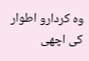وہ کردارو اطوار کی اچھی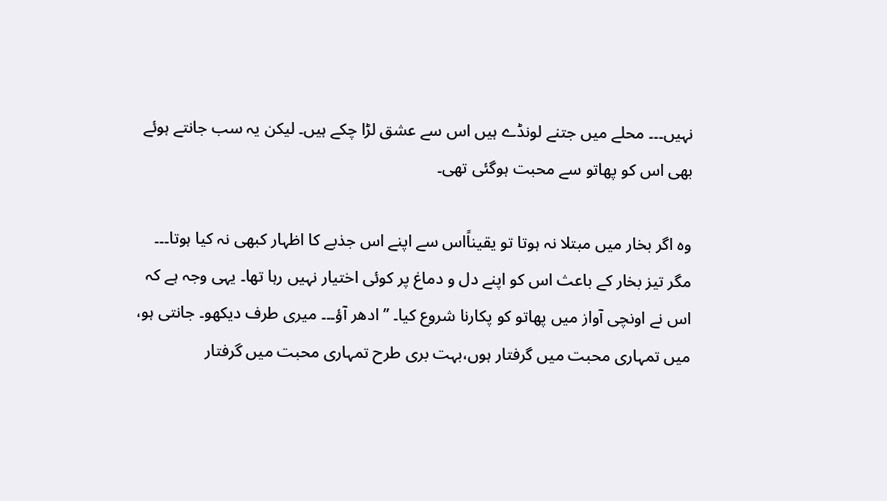نہیں۔۔۔ محلے میں جتنے لونڈے ہیں اس سے عشق لڑا چکے ہیں۔ لیکن یہ سب جانتے ہوئے بھی اس کو پھاتو سے محبت ہوگئی تھی۔

وہ اگر بخار میں مبتلا نہ ہوتا تو یقیناًاس سے اپنے اس جذبے کا اظہار کبھی نہ کیا ہوتا۔۔۔ مگر تیز بخار کے باعث اس کو اپنے دل و دماغ پر کوئی اختیار نہیں رہا تھا۔ یہی وجہ ہے کہ اس نے اونچی آواز میں پھاتو کو پکارنا شروع کیا۔ ’’ادھر آؤ۔۔۔ میری طرف دیکھو۔ جانتی ہو، میں تمہاری محبت میں گرفتار ہوں،بہت بری طرح تمہاری محبت میں گرفتار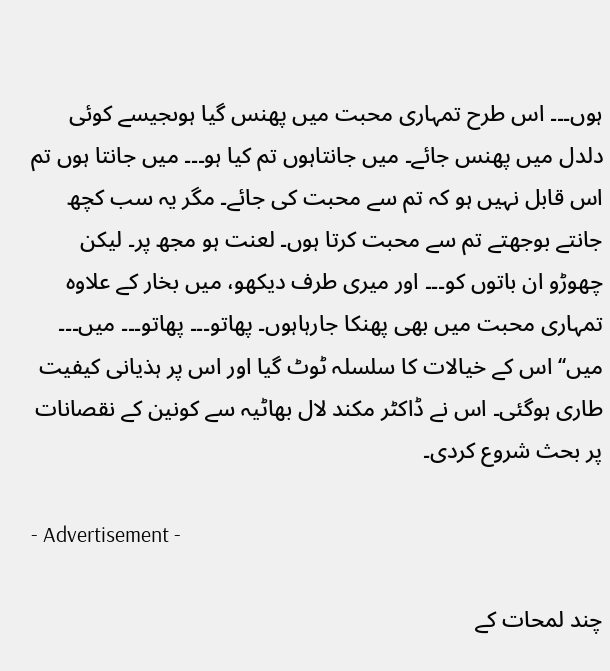ہوں۔۔۔ اس طرح تمہاری محبت میں پھنس گیا ہوںجیسے کوئی دلدل میں پھنس جائے۔ میں جانتاہوں تم کیا ہو۔۔۔ میں جانتا ہوں تم اس قابل نہیں ہو کہ تم سے محبت کی جائے۔ مگر یہ سب کچھ جانتے بوجھتے تم سے محبت کرتا ہوں۔ لعنت ہو مجھ پر۔ لیکن چھوڑو ان باتوں کو۔۔۔ اور میری طرف دیکھو، میں بخار کے علاوہ تمہاری محبت میں بھی پھنکا جارہاہوں۔ پھاتو۔۔۔ پھاتو۔۔۔ میں۔۔۔ میں‘‘ اس کے خیالات کا سلسلہ ٹوٹ گیا اور اس پر ہذیانی کیفیت طاری ہوگئی۔ اس نے ڈاکٹر مکند لال بھاٹیہ سے کونین کے نقصانات پر بحث شروع کردی۔

- Advertisement -

چند لمحات کے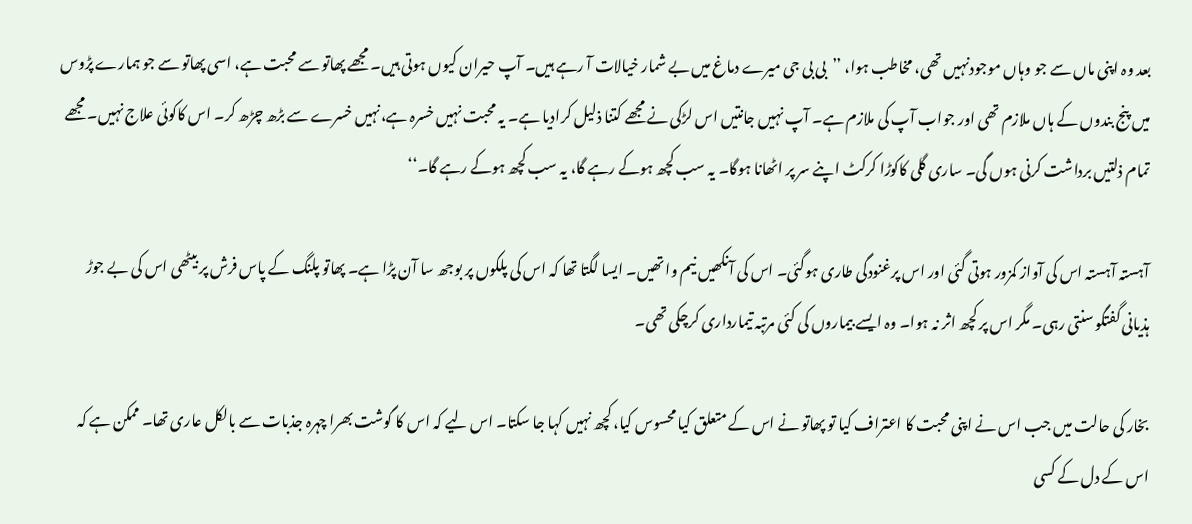بعد وہ اپنی ماں سے جو وہاں موجودنہیں تھی، مخاطب ہوا، ’’بی بی جی میرے دماغ میں بے شمار خیالات آ رہے ہیں۔ آپ حیران کیوں ہوتی ہیں۔ مجھے پھاتو سے محبت ہے، اسی پھاتو سے جو ہمارے پڑوس میں پنج بندوں کے ہاں ملازم تھی اور جواب آپ کی ملازم ہے۔ آپ نہیں جانتیں اس لڑکی نے مجھے کتنا ذلیل کرادیا ہے۔ یہ محبت نہیں خسرہ ہے،نہیں خسرے سے بڑھ چڑھ کر۔ اس کاکوئی علاج نہیں۔ مجھے تمام ذلتیں برداشت کرنی ہوں گی۔ ساری گلی کاکوڑا کرکٹ اپنے سر پر اٹھانا ہوگا۔ یہ سب کچھ ہوکے رہے گا، یہ سب کچھ ہوکے رہے گا۔‘‘

آہستہ آہستہ اس کی آواز کمزور ہوتی گئی اور اس پرغنودگی طاری ہوگئی۔ اس کی آنکھیں نیم وا تھیں۔ ایسا لگتا تھا کہ اس کی پلکوں پر بوجھ سا آن پڑا ہے۔ پھاتو پلنگ کے پاس فرش پر بیٹھی اس کی بے جوڑ ہذیانی گفتگو سنتی رہی۔ مگر اس پر کچھ اثر نہ ہوا۔ وہ ایسے بیماروں کی کئی مرتبہ تیمارداری کرچکی تھی۔

بخار کی حالت میں جب اس نے اپنی محبت کا اعتراف کیا تو پھاتو نے اس کے متعلق کیا محسوس کیا، کچھ نہیں کہا جا سکتا۔ اس لیے کہ اس کا گوشت بھرا چہرہ جذبات سے بالکل عاری تھا۔ ممکن ہے کہ اس کے دل کے کسی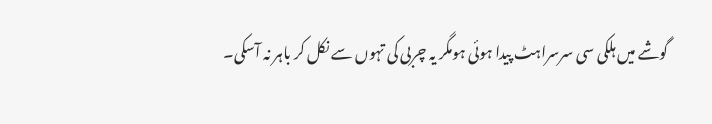گوشے میں ہلکی سی سرسراہٹ پیدا ہوئی ہومگر یہ چربی کی تہوں سے نکل کر باہر نہ آسکی۔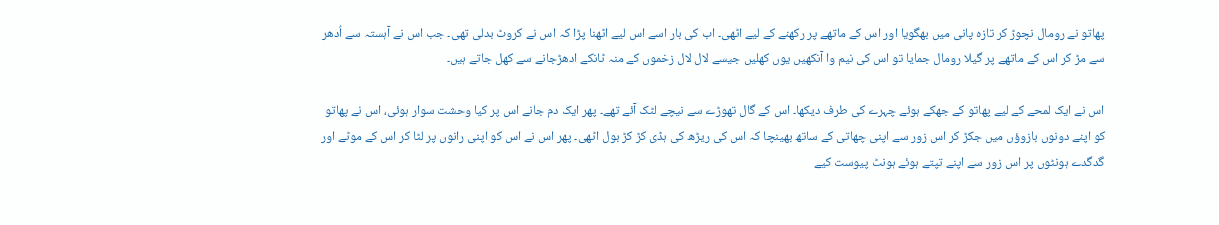پھاتو نے رومال نچوڑ کر تازہ پانی میں بھگویا اور اس کے ماتھے پر رکھنے کے لیے اٹھی۔ اب کی بار اسے اس لیے اٹھنا پڑا کہ اس نے کروٹ بدلی تھی۔ جب اس نے آہستہ سے اُدھر سے مڑ کر اس کے ماتھے پر گیلا رومال جمایا تو اس کی نیم وا آنکھیں یوں کھلیں جیسے لال لال زخموں کے منہ ٹانکے ادھڑجانے سے کھل جاتے ہیں۔

اس نے ایک لمحے کے لیے پھاتو کے جھکے ہوئے چہرے کی طرف دیکھا۔ اس کے گال تھوڑے سے نیچے لٹک آئے تھے۔ پھر ایک دم جانے اس پر کیا وحشت سوار ہوئی، اس نے پھاتو کو اپنے دونوں بازوؤں میں جکڑ کر اس زور سے اپنی چھاتی کے ساتھ بھینچا کہ اس کی ریڑھ کی ہڈی کڑ کڑ بول اٹھی۔ پھر اس نے اس کو اپنی رانوں پر لٹا کر اس کے موٹے اور گدگدے ہونٹوں پر اس زور سے اپنے تپتے ہوئے ہونٹ پیوست کیے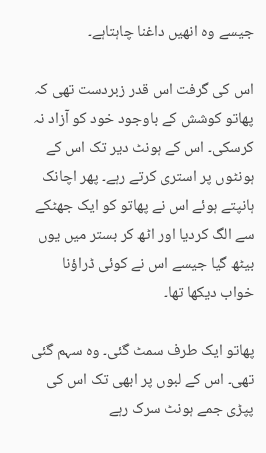جیسے وہ انھیں داغنا چاہتاہے۔

اس کی گرفت اس قدر زبردست تھی کہ پھاتو کوشش کے باوجود خود کو آزاد نہ کرسکی۔ اس کے ہونٹ دیر تک اس کے ہونٹوں پر استری کرتے رہے۔ پھر اچانک ہانپتے ہوئے اس نے پھاتو کو ایک جھٹکے سے الگ کردیا اور اٹھ کر بستر میں یوں بیٹھ گیا جیسے اس نے کوئی ڈراؤنا خواب دیکھا تھا۔

پھاتو ایک طرف سمٹ گئی۔ وہ سہم گئی تھی۔ اس کے لبوں پر ابھی تک اس کی پپڑی جمے ہونٹ سرک رہے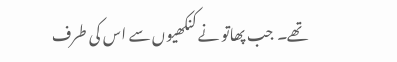تھے۔ جب پھاتو نے کنکھیوں سے اس کی طرف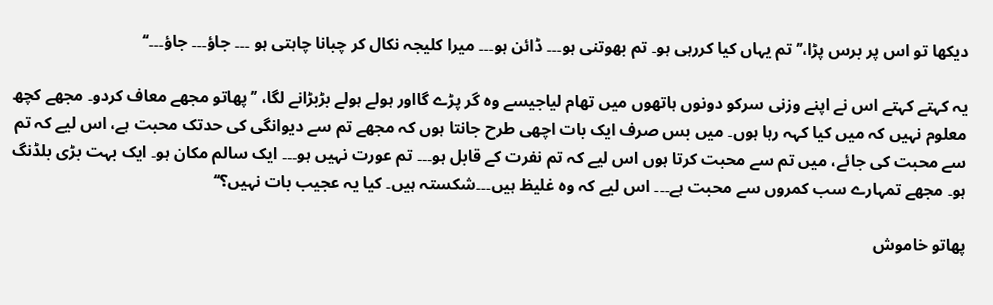دیکھا تو اس پر برس پڑا،’’ تم یہاں کیا کررہی ہو۔ تم بھوتنی ہو۔۔۔ ڈائن ہو۔۔۔ میرا کلیجہ نکال کر چبانا چاہتی ہو ۔۔۔ جاؤ۔۔۔ جاؤ۔۔۔‘‘

یہ کہتے کہتے اس نے اپنے وزنی سرکو دونوں ہاتھوں میں تھام لیاجیسے وہ گر پڑے گااور ہولے ہولے بڑبڑانے لگا، ’’پھاتو مجھے معاف کردو۔ مجھے کچھ معلوم نہیں کہ میں کیا کہہ رہا ہوں۔ میں بس صرف ایک بات اچھی طرح جانتا ہوں کہ مجھے تم سے دیوانگی کی حدتک محبت ہے، اس لیے کہ تم سے محبت کی جائے، میں تم سے محبت کرتا ہوں اس لیے کہ تم نفرت کے قابل ہو۔۔۔ تم عورت نہیں ہو۔۔۔ ایک سالم مکان ہو۔ ایک بہت بڑی بلڈنگ ہو۔ مجھے تمہارے سب کمروں سے محبت ہے۔۔۔ اس لیے کہ وہ غلیظ ہیں۔۔۔شکستہ ہیں۔ کیا یہ عجیب بات نہیں؟‘‘

پھاتو خاموش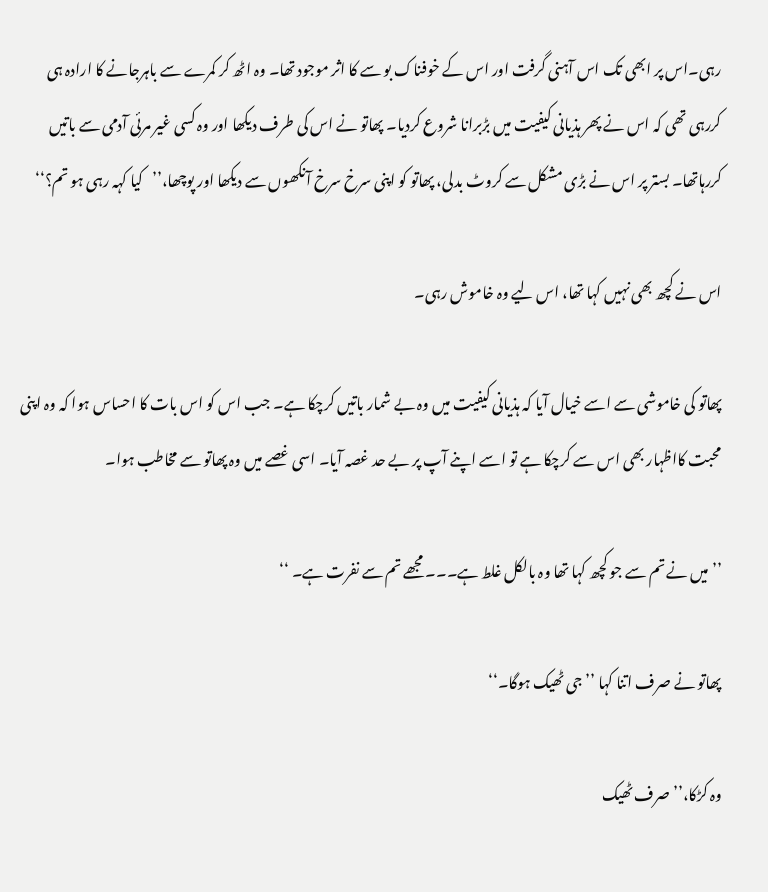رہی۔اس پر ابھی تک اس آہنی گرفت اور اس کے خوفناک بو سے کا اثر موجود تھا۔ وہ اٹھ کر کمرے سے باہرجانے کا ارادہ ہی کررہی تھی کہ اس نے پھر ہذیانی کیفیت میں بڑبرانا شروع کردیا۔ پھاتو نے اس کی طرف دیکھا اور وہ کسی غیر مرئی آدمی سے باتیں کررہاتھا۔ بستر پر اس نے بڑی مشکل سے کروٹ بدلی، پھاتو کو اپنی سرخ سرخ آنکھوں سے دیکھا اور پوچھا،’’کیا کہہ رہی ہو تم؟‘‘

اس نے کچھ بھی نہیں کہا تھا، اس لیے وہ خاموش رہی۔

پھاتو کی خاموشی سے اسے خیال آیا کہ ہذیانی کیفیت میں وہ بے شمار باتیں کرچکا ہے۔ جب اس کو اس بات کا احساس ہوا کہ وہ اپنی محبت کااظہار بھی اس سے کرچکا ہے تو اسے اپنے آپ پر بے حد غصہ آیا۔ اسی غصے میں وہ پھاتو سے مخاطب ہوا۔

’’میں نے تم سے جو کچھ کہا تھا وہ بالکل غلط ہے۔۔۔ مجھے تم سے نفرت ہے۔ ‘‘

پھاتو نے صرف اتنا کہا ’’جی ٹھیک ہوگا۔‘‘

وہ کڑکا،’’صرف ٹھیک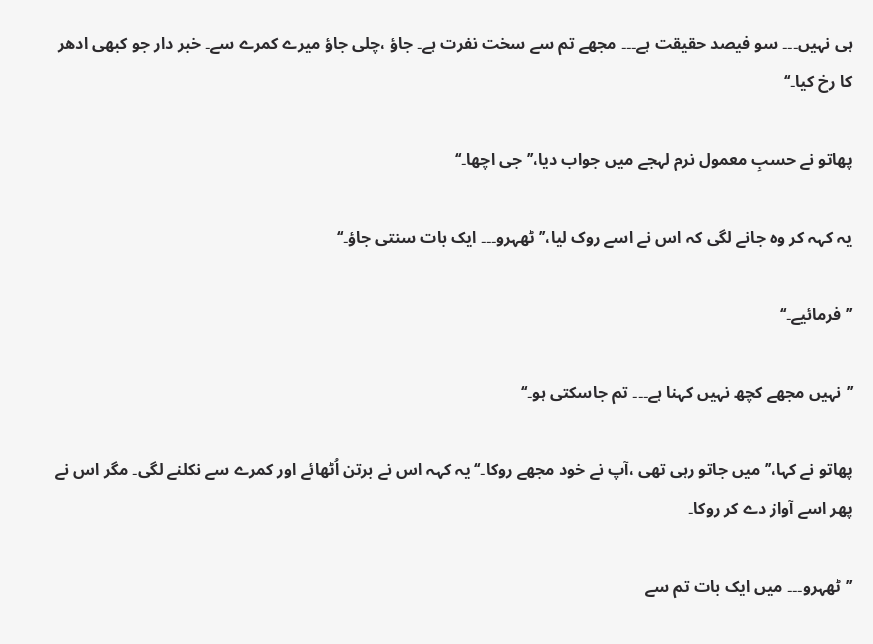ہی نہیں۔۔۔ سو فیصد حقیقت ہے۔۔۔ مجھے تم سے سخت نفرت ہے۔ جاؤ ،چلی جاؤ میرے کمرے سے۔ خبر دار جو کبھی ادھر کا رخ کیا۔‘‘

پھاتو نے حسبِ معمول نرم لہجے میں جواب دیا،’’جی اچھا۔‘‘

یہ کہہ کر وہ جانے لگی کہ اس نے اسے روک لیا،’’ٹھہرو۔۔۔ ایک بات سنتی جاؤ۔‘‘

’’فرمائیے۔‘‘

’’نہیں مجھے کچھ نہیں کہنا ہے۔۔۔ تم جاسکتی ہو۔‘‘

پھاتو نے کہا،’’میں جاتو رہی تھی ،آپ نے خود مجھے روکا۔‘‘یہ کہہ اس نے برتن اُٹھائے اور کمرے سے نکلنے لگی۔ مگر اس نے پھر اسے آواز دے کر روکا۔

’’ٹھہرو۔۔۔ میں ایک بات تم سے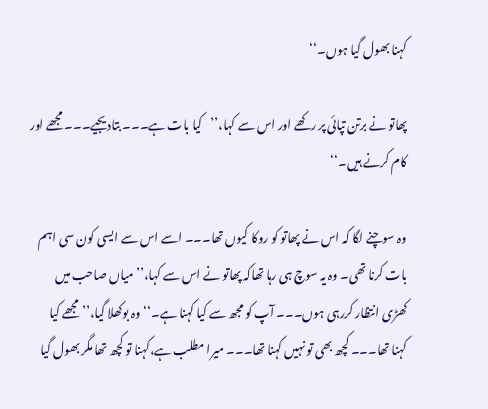کہنا بھول گیا ہوں۔‘‘

پھاتو نے برتن تپائی پر رکھے اور اس سے کہا،’’کیا بات ہے۔۔۔ بتادیجیے۔۔۔ مجھے اور کام کرنے ہیں۔‘‘

وہ سوچنے لگا کہ اس نے پھاتو کو روکا کیوں تھا۔۔۔ اسے اس سے ایسی کون سی اہم بات کرنا تھی۔ وہ یہ سوچ ہی رہا تھاکہ پھاتو نے اس سے کہا،’’میاں صاحب میں کھڑی انتظار کررہی ہوں۔۔۔ آپ کو مجھ سے کیا کہنا ہے۔‘‘ وہ بوکھلا گیا،’’ مجھے کیا کہنا تھا۔۔۔ کچھ بھی تو نہیں کہنا تھا۔۔۔ میرا مطلب ہے،کہنا تو کچھ تھا مگر بھول گیا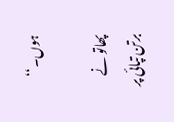ہوں۔‘‘

پھاتو نے برتن تپائی پر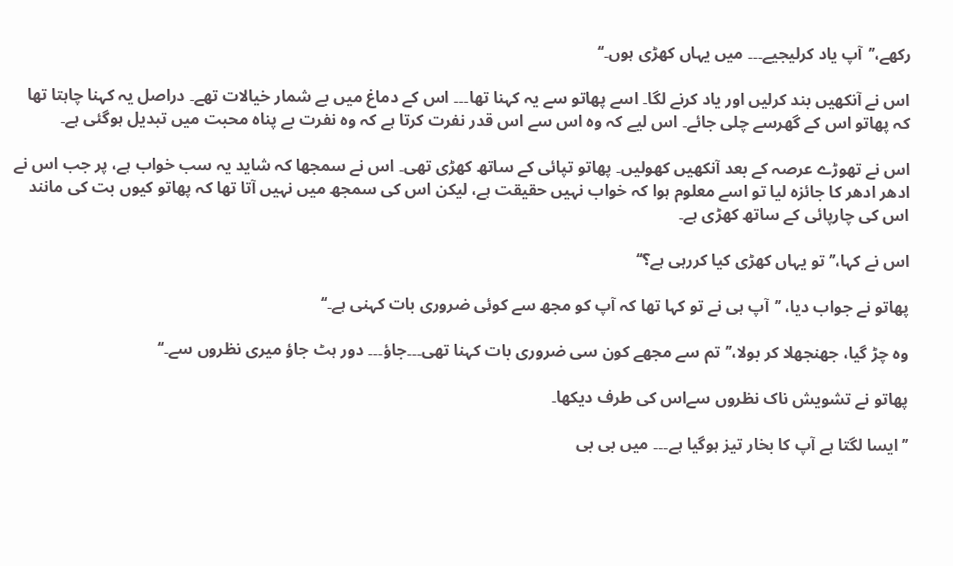رکھے،’’آپ یاد کرلیجیے۔۔۔ میں یہاں کھڑی ہوں۔‘‘

اس نے آنکھیں بند کرلیں اور یاد کرنے لگا۔ اسے پھاتو سے یہ کہنا تھا۔۔۔ اس کے دماغ میں بے شمار خیالات تھے۔ دراصل یہ کہنا چاہتا تھا کہ پھاتو اس کے گھرسے چلی جائے۔ اس لیے کہ وہ اس سے اس قدر نفرت کرتا ہے کہ وہ نفرت بے پناہ محبت میں تبدیل ہوگئی ہے۔

اس نے تھوڑے عرصہ کے بعد آنکھیں کھولیں۔ پھاتو تپائی کے ساتھ کھڑی تھی۔ اس نے سمجھا کہ شاید یہ سب خواب ہے، پر جب اس نے ادھر ادھر کا جائزہ لیا تو اسے معلوم ہوا کہ خواب نہیں حقیقت ہے، لیکن اس کی سمجھ میں نہیں آتا تھا کہ پھاتو کیوں بت کی مانند اس کی چارپائی کے ساتھ کھڑی ہے۔

اس نے کہا،’’تو یہاں کھڑی کیا کررہی ہے؟‘‘

پھاتو نے جواب دیا، ’’آپ ہی نے تو کہا تھا کہ آپ کو مجھ سے کوئی ضروری بات کہنی ہے۔‘‘

وہ چڑ گیا، جھنجھلا کر بولا،’’تم سے مجھے کون سی ضروری بات کہنا تھی۔۔۔جاؤ۔۔۔ دور ہٹ جاؤ میری نظروں سے۔‘‘

پھاتو نے تشویش ناک نظروں سےاس کی طرف دیکھا۔

’’ایسا لگتا ہے آپ کا بخار تیز ہوگیا ہے۔۔۔ میں بی بی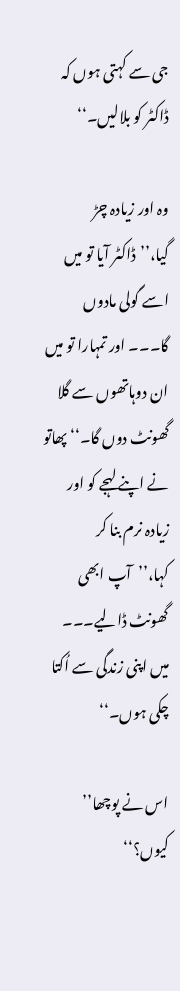جی سے کہتی ہوں کہ ڈاکٹر کو بلالیں۔‘‘

وہ اور زیادہ چڑ گیا،’’ڈاکٹر آیا تو میں اسے گولی مادوں گا۔۔۔ اور تمہارا تو میں ان دوہاتھوں سے گلا گھونٹ دوں گا۔‘‘ پھاتو نے اپنے لہجے کو اور زیادہ نرم بنا کر کہا،’’آپ ابھی گھونٹ ڈالیے۔۔۔ میں اپنی زندگی سے اُکتا چکی ہوں۔‘‘

اس نے پوچھا’’ کیوں؟‘‘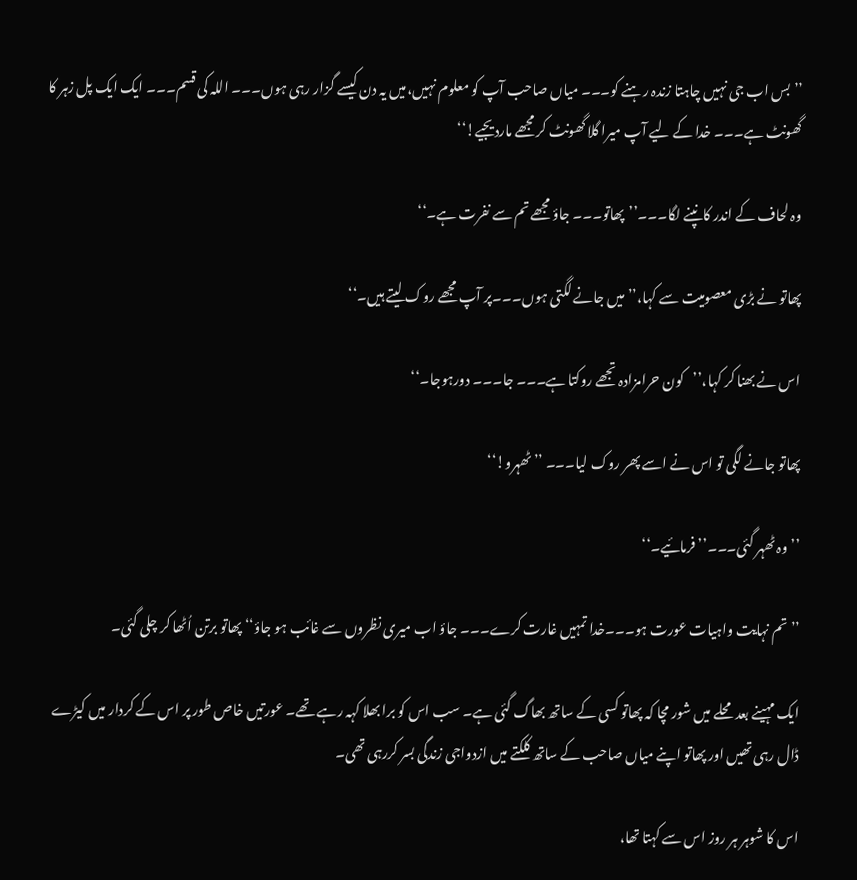’’بس اب جی نہیں چاہتا زندہ رہنے کو۔۔۔ میاں صاحب آپ کو معلوم نہیں،میں یہ دن کیسے گزار رہی ہوں۔۔۔ اللہ کی قسم۔۔۔ ایک ایک پل زہر کا گھونٹ ہے۔۔۔ خدا کے لیے آپ میرا گلا گھونٹ کر مجھے ماردیجیے!‘‘

وہ لحاف کے اندر کانپنے لگا۔۔۔’’پھاتو۔۔۔ جاؤ مجھے تم سے نفرت ہے۔‘‘

پھاتو نے بڑی معصومیت سے کہا،’’میں جانے لگتی ہوں۔۔۔پر آپ مجھے روک لیتے ہیں۔‘‘

اس نے بھنا کر کہا،’’کون حرامزادہ تجھے روکتا ہے۔۔۔ جا۔۔۔ دورہوجا۔‘‘

پھاتو جانے لگی تو اس نے اسے پھر روک لیا۔۔۔ ’’ٹھہرو!‘‘

’’وہ ٹھہر گئی۔۔۔’’ فرمائیے۔‘‘

’’تم نہایت واہیات عورت ہو۔۔۔خدا تمہیں غارت کرے۔۔۔ جاؤ اب میری نظروں سے غائب ہو جاؤ‘‘ پھاتو برتن اُٹھا کر چلی گئی۔

ایک مہینے بعد محلے میں شور مچا کہ پھاتو کسی کے ساتھ بھاگ گئی ہے۔ سب اس کو برا بھلا کہہ رہے تھے۔ عورتیں خاص طور پر اس کے کردار میں کیڑے ڈال رہی تھیں اور پھاتو اپنے میاں صاحب کے ساتھ کلکتے میں ازدواجی زندگی بسر کررہی تھی۔

اس کا شوہر ہر روز اس سے کہتا تھا،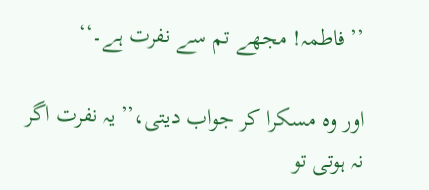’’فاطمہ! مجھے تم سے نفرت ہے۔‘‘

اور وہ مسکرا کر جواب دیتی،’’یہ نفرت اگر نہ ہوتی تو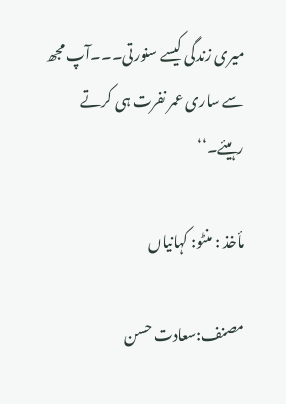میری زندگی کیسے سنورتی۔۔۔آپ مجھ سے ساری عمر نفرت ہی کرتے رہیئے۔‘‘

مأخذ : منٹو: کہانیاں

مصنف:سعادت حسن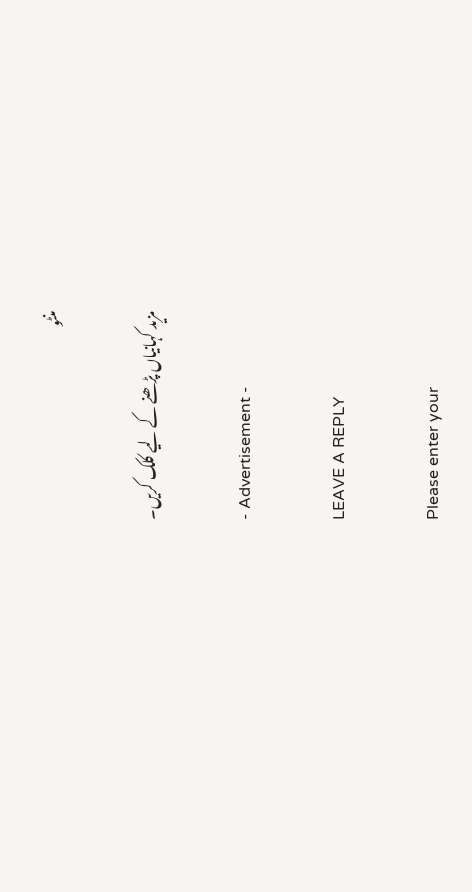منٹو

مزید کہانیاں پڑھنے کے لیے کلک کریں۔

- Advertisement -

LEAVE A REPLY

Please enter your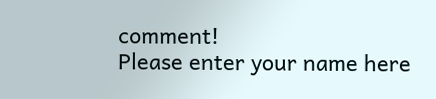comment!
Please enter your name here